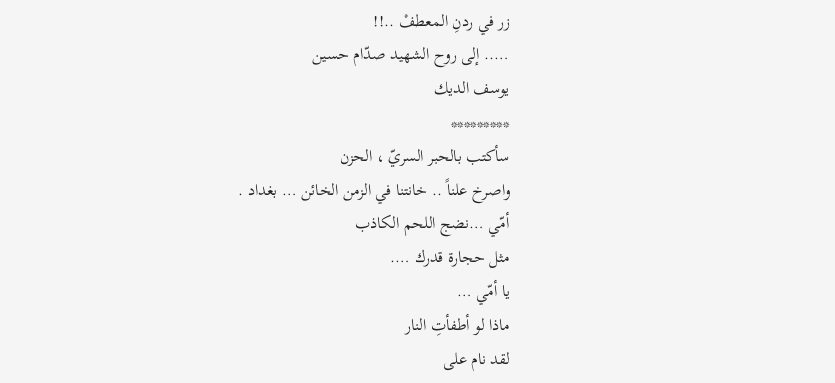زر في ردنِ المعطفْ ..!!
….. إلى روح الشهيد صدّام حسين
يوسف الديك
*********
سأكتب بالحبر السريّ ، الحزن
واصرخ علناً .. خانتنا في الزمن الخائن … بغداد .
أمّي …نضج اللحم الكاذب
مثل حجارة قدرك ….
يا أمّي …
ماذا لو أطفأتِ النار
لقد نام على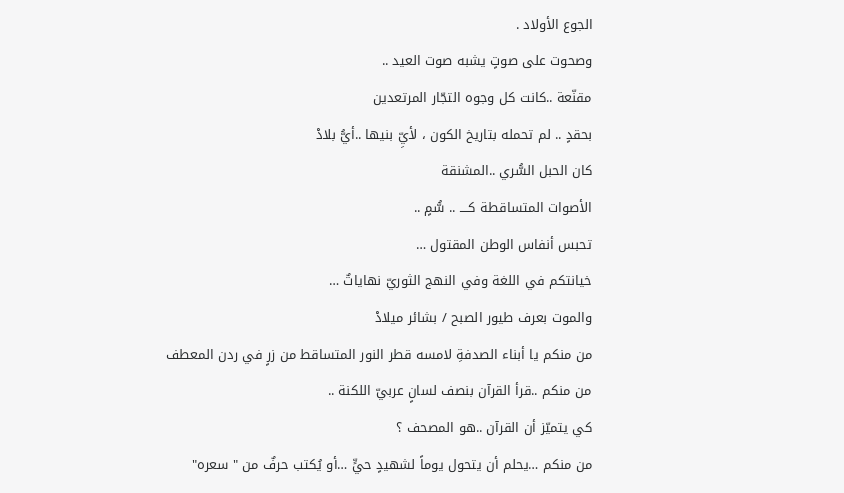الجوع الأولاد .
وصحوت على صوتٍ يشبه صوت العيد ..
مقنّعة ..كانت كل وجوه التجّار المرتعدين
بحقدٍ .. لم تحمله بتاريخ الكون ، لأيِّ بنيها ..أيُّ بلادْ
كان الحبل السُّري ..المشنقة
الأصوات المتساقطة كــــ .. سُّمٍ ..
تحبس أنفاس الوطن المقتول …
خيانتكم في اللغة وفي النهج الثوريّ نهاياتٌ …
والموت بعرف طيور الصبح / بشائر ميلادْ
من منكم يا أبناء الصدفةِ لامسه قطر النور المتساقط من زرٍ في ردن المعطف
من منكم ..قرأ القرآن بنصف لسانٍ عربيّ اللكنة ..
كي يتميّز أن القرآن ..هو المصحف ؟
من منكم …يحلم أن يتحول يوماً لشهيدٍ حيٍّ …أو يُكتب حرفٌ من " سعره"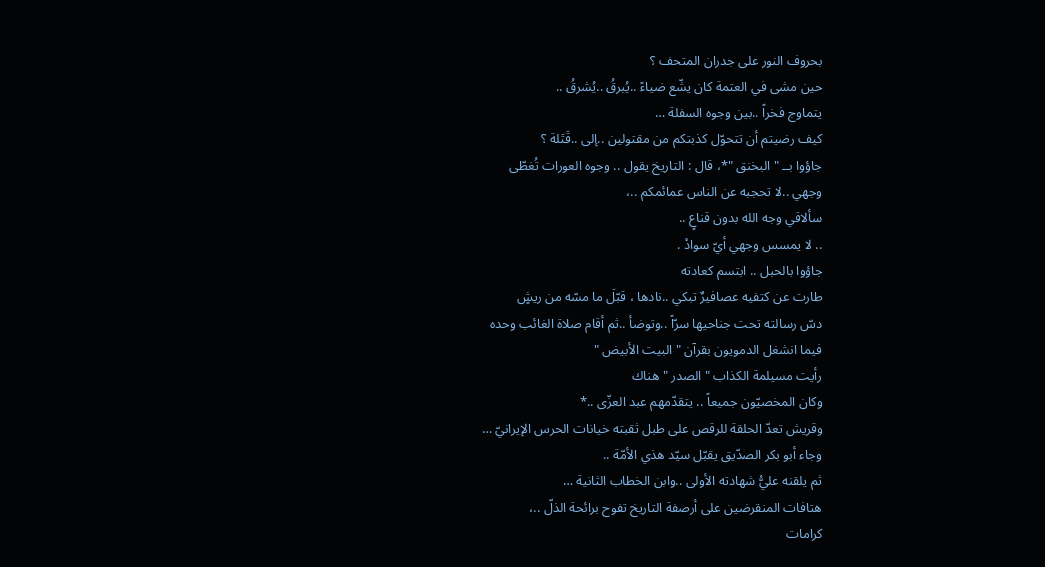بحروف النور على جدران المتحف ؟
حين مشى في العتمة كان يشّع ضياءً ..يُبرقُ ..يُشرقُ ..
يتماوج فخراً ..بين وجوه السفلة …
كيف رضيتم أن تتحوّل كذبتكم من مقتولين ..إلى ..قَتَلة ؟
جاؤوا بــ " البخنق "*، قال : التاريخ يقول .. وجوه العورات تُغطّى
وجهي ..لا تحجبه عن الناس عمائمكم ..،
سألاقي وجه الله بدون قناعٍ ..
.. لا يمسس وجهي أيّ سوادْ .
جاؤوا بالحبل .. ابتسم كعادته
طارت عن كتفيه عصافيرٌ تبكي ..نادها ، قبّلَ ما مسّه من ريشٍ
دسّ رسالته تحت جناحيها سرّاً ..وتوضأ ..ثم أقام صلاة الغائب وحده
فيما انشغل الدمويون بقرآن " البيت الأبيض "
رأيت مسيلمة الكذاب " الصدر " هناك
وكان المخصيّون جميعاً .. يتقدّمهم عبد العزّى ..*
وقريش تعدّ الحلقة للرقص على طبل ثقبته خيانات الحرس الإيرانيّ …
وجاء أبو بكر الصدّيق يقبّل سيّد هذي الأمّة ..
ثم يلقنه عليُّ شهادته الأولى ..وابن الخطاب الثانية …
هتافات المنقرضين على أرصفة التاريخ تفوح برائحة الذلّ ..،
كرامات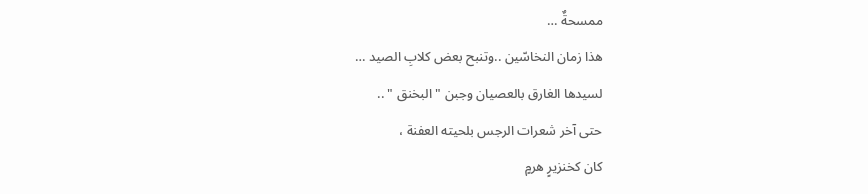ممسحةٌ …
هذا زمان النخاسّين ..وتنبح بعض كلابِ الصيد …
لسيدها الغارق بالعصيان وجبن " البخنق " ..
حتى آخر شعرات الرجس بلحيته العفنة ،
كان كخنزيرٍ هرمٍ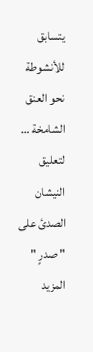يتسابق للأنشوطة نحو العنق الشامخة …
لتعليق النيشان الصدئ على " صدرٍ "
المزيد